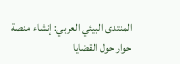المنتدى البيئي العربي: إنشاء منصة حوار حول القضايا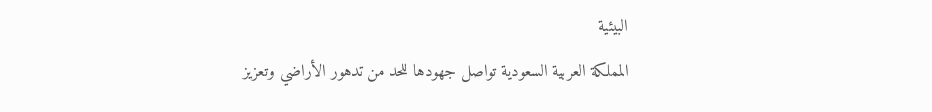البيئية
المملكة العربية السعودية تواصل جهودها للحد من تدهور الأراضي وتعزيز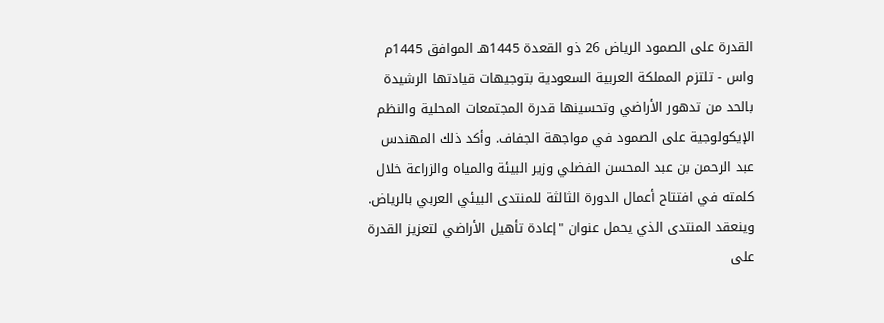القدرة على الصمود الرياض 26 ذو القعدة 1445هـ الموافق 1445م واس - تلتزم المملكة العربية السعودية بتوجيهات قيادتها الرشيدة بالحد من تدهور الأراضي وتحسينها قدرة المجتمعات المحلية والنظم الإيكولوجية على الصمود في مواجهة الجفاف. وأكد ذلك المهندس عبد الرحمن بن عبد المحسن الفضلي وزير البيئة والمياه والزراعة خلال كلمته في افتتاح أعمال الدورة الثالثة للمنتدى البيئي العربي بالرياض. وينعقد المنتدى الذي يحمل عنوان "إعادة تأهيل الأراضي لتعزيز القدرة على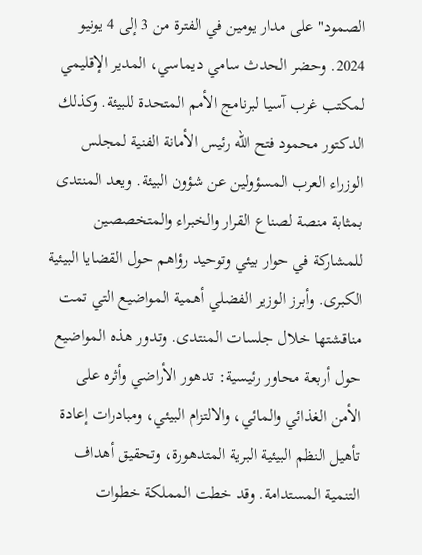الصمود" على مدار يومين في الفترة من 3 إلى 4 يونيو 2024. وحضر الحدث سامي ديماسي، المدير الإقليمي لمكتب غرب آسيا لبرنامج الأمم المتحدة للبيئة. وكذلك الدكتور محمود فتح الله رئيس الأمانة الفنية لمجلس الوزراء العرب المسؤولين عن شؤون البيئة. ويعد المنتدى بمثابة منصة لصناع القرار والخبراء والمتخصصين للمشاركة في حوار بيئي وتوحيد رؤاهم حول القضايا البيئية الكبرى. وأبرز الوزير الفضلي أهمية المواضيع التي تمت مناقشتها خلال جلسات المنتدى. وتدور هذه المواضيع حول أربعة محاور رئيسية: تدهور الأراضي وأثره على الأمن الغذائي والمائي، والالتزام البيئي، ومبادرات إعادة تأهيل النظم البيئية البرية المتدهورة، وتحقيق أهداف التنمية المستدامة. وقد خطت المملكة خطوات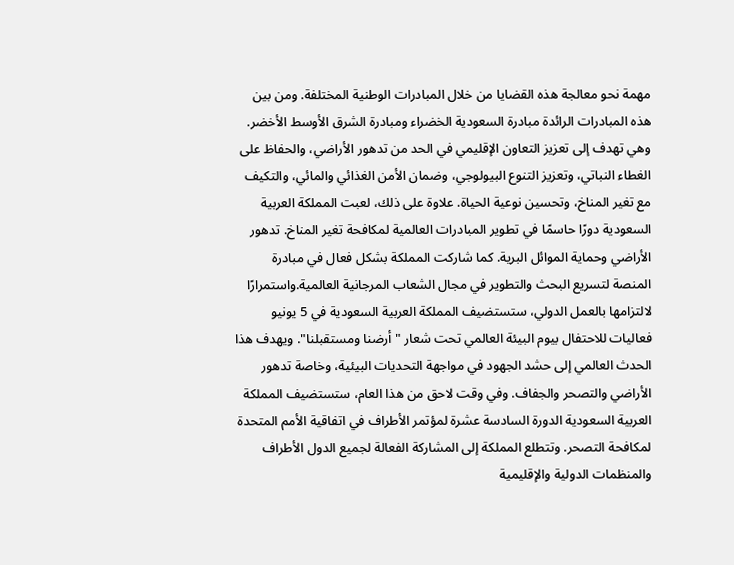مهمة نحو معالجة هذه القضايا من خلال المبادرات الوطنية المختلفة. ومن بين هذه المبادرات الرائدة مبادرة السعودية الخضراء ومبادرة الشرق الأوسط الأخضر. وهي تهدف إلى تعزيز التعاون الإقليمي في الحد من تدهور الأراضي، والحفاظ على الغطاء النباتي، وتعزيز التنوع البيولوجي، وضمان الأمن الغذائي والمائي، والتكيف مع تغير المناخ، وتحسين نوعية الحياة. علاوة على ذلك، لعبت المملكة العربية السعودية دورًا حاسمًا في تطوير المبادرات العالمية لمكافحة تغير المناخ. تدهور الأراضي وحماية الموائل البرية. كما شاركت المملكة بشكل فعال في مبادرة المنصة لتسريع البحث والتطوير في مجال الشعاب المرجانية العالمية.واستمرارًا لالتزامها بالعمل الدولي، ستستضيف المملكة العربية السعودية في 5 يونيو فعاليات للاحتفال بيوم البيئة العالمي تحت شعار " أرضنا ومستقبلنا". ويهدف هذا الحدث العالمي إلى حشد الجهود في مواجهة التحديات البيئية، وخاصة تدهور الأراضي والتصحر والجفاف. وفي وقت لاحق من هذا العام، ستستضيف المملكة العربية السعودية الدورة السادسة عشرة لمؤتمر الأطراف في اتفاقية الأمم المتحدة لمكافحة التصحر. وتتطلع المملكة إلى المشاركة الفعالة لجميع الدول الأطراف والمنظمات الدولية والإقليمية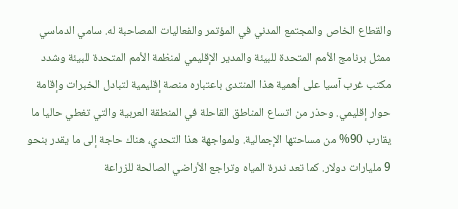والقطاع الخاص والمجتمع المدني في المؤتمر والفعاليات المصاحبة له. سامي الدماسي ممثل برنامج الأمم المتحدة للبيئة والمدير الإقليمي لمنظمة الأمم المتحدة للبيئة وشدد مكتب غرب آسيا على أهمية هذا المنتدى باعتباره منصة إقليمية لتبادل الخبرات وإقامة حوار إقليمي. وحذر من اتساع المناطق القاحلة في المنطقة العربية والتي تغطي حاليا ما يقارب 90% من مساحتها الإجمالية. ولمواجهة هذا التحدي، هناك حاجة إلى ما يقدر بنحو 9 مليارات دولار. كما تعد ندرة المياه وتراجع الأراضي الصالحة للزراعة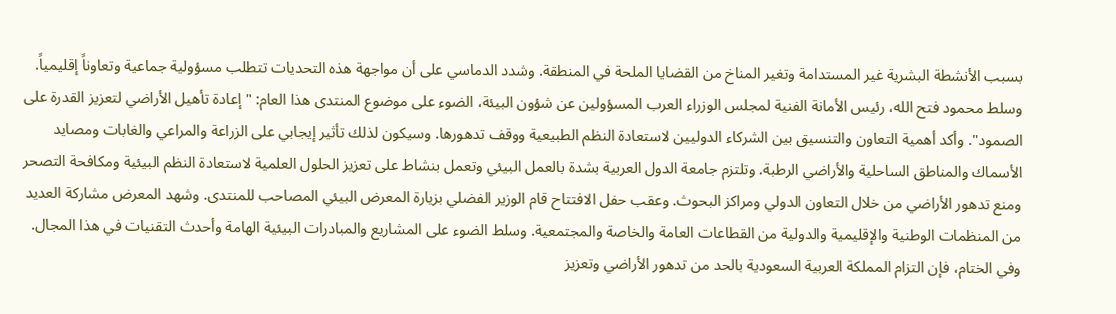بسبب الأنشطة البشرية غير المستدامة وتغير المناخ من القضايا الملحة في المنطقة. وشدد الدماسي على أن مواجهة هذه التحديات تتطلب مسؤولية جماعية وتعاوناً إقليمياً. وسلط محمود فتح الله، رئيس الأمانة الفنية لمجلس الوزراء العرب المسؤولين عن شؤون البيئة، الضوء على موضوع المنتدى هذا العام: "إعادة تأهيل الأراضي لتعزيز القدرة على الصمود". وأكد أهمية التعاون والتنسيق بين الشركاء الدوليين لاستعادة النظم الطبيعية ووقف تدهورها. وسيكون لذلك تأثير إيجابي على الزراعة والمراعي والغابات ومصايد الأسماك والمناطق الساحلية والأراضي الرطبة. وتلتزم جامعة الدول العربية بشدة بالعمل البيئي وتعمل بنشاط على تعزيز الحلول العلمية لاستعادة النظم البيئية ومكافحة التصحر ومنع تدهور الأراضي من خلال التعاون الدولي ومراكز البحوث. وعقب حفل الافتتاح قام الوزير الفضلي بزيارة المعرض البيئي المصاحب للمنتدى. وشهد المعرض مشاركة العديد من المنظمات الوطنية والإقليمية والدولية من القطاعات العامة والخاصة والمجتمعية. وسلط الضوء على المشاريع والمبادرات البيئية الهامة وأحدث التقنيات في هذا المجال. وفي الختام، فإن التزام المملكة العربية السعودية بالحد من تدهور الأراضي وتعزيز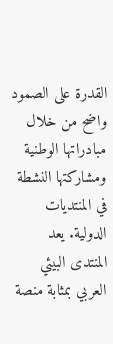القدرة على الصمود واضح من خلال مبادراتها الوطنية ومشاركتها النشطة في المنتديات الدولية. يعد المنتدى البيئي العربي بمثابة منصة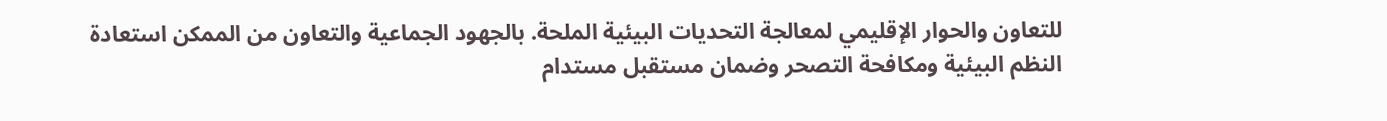للتعاون والحوار الإقليمي لمعالجة التحديات البيئية الملحة. بالجهود الجماعية والتعاون من الممكن استعادة النظم البيئية ومكافحة التصحر وضمان مستقبل مستدام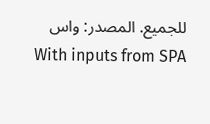للجميع. المصدر: واس
With inputs from SPA